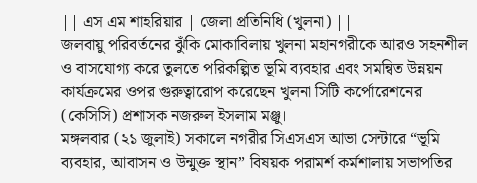|| এস এম শাহরিয়ার | জেলা প্রতিনিধি (খুলনা) ||
জলবায়ু পরিবর্তনের ঝুঁকি মোকাবিলায় খুলনা মহানগরীকে আরও সহনশীল ও বাসযোগ্য করে তুলতে পরিকল্পিত ভূমি ব্যবহার এবং সমন্বিত উন্নয়ন কার্যক্রমের ওপর গুরুত্বারোপ করেছেন খুলনা সিটি কর্পোরেশনের (কেসিসি) প্রশাসক নজরুল ইসলাম মঞ্জু।
মঙ্গলবার (২১ জুলাই) সকালে নগরীর সিএসএস আভা সেন্টারে “ভূমি ব্যবহার, আবাসন ও উন্মুক্ত স্থান” বিষয়ক পরামর্শ কর্মশালায় সভাপতির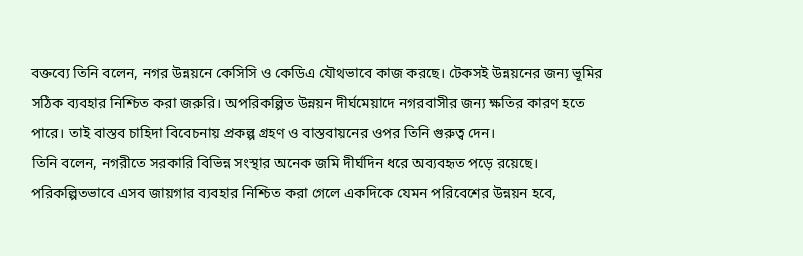বক্তব্যে তিনি বলেন, নগর উন্নয়নে কেসিসি ও কেডিএ যৌথভাবে কাজ করছে। টেকসই উন্নয়নের জন্য ভূমির সঠিক ব্যবহার নিশ্চিত করা জরুরি। অপরিকল্পিত উন্নয়ন দীর্ঘমেয়াদে নগরবাসীর জন্য ক্ষতির কারণ হতে পারে। তাই বাস্তব চাহিদা বিবেচনায় প্রকল্প গ্রহণ ও বাস্তবায়নের ওপর তিনি গুরুত্ব দেন।
তিনি বলেন, নগরীতে সরকারি বিভিন্ন সংস্থার অনেক জমি দীর্ঘদিন ধরে অব্যবহৃত পড়ে রয়েছে। পরিকল্পিতভাবে এসব জায়গার ব্যবহার নিশ্চিত করা গেলে একদিকে যেমন পরিবেশের উন্নয়ন হবে,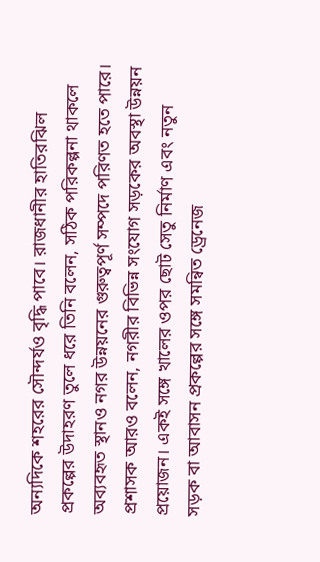অন্যদিকে শহরের সৌন্দর্যও বৃদ্ধি পাবে। রাজধানীর হাতিরঝিল প্রকল্পের উদাহরণ তুলে ধরে তিনি বলেন, সঠিক পরিকল্পনা থাকলে অব্যবহৃত স্থানও নগর উন্নয়নের গুরুত্বপূর্ণ সম্পদে পরিণত হতে পারে।
প্রশাসক আরও বলেন, নগরীর বিভিন্ন সংযোগ সড়কের অবস্থা উন্নয়ন প্রয়োজন। একই সঙ্গে খালের ওপর ছোট সেতু নির্মাণ এবং নতুন সড়ক বা আবাসন প্রকল্পের সঙ্গে সমন্বিত ড্রেনেজ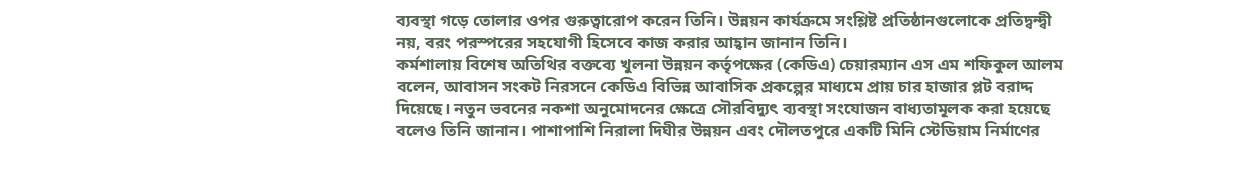ব্যবস্থা গড়ে তোলার ওপর গুরুত্বারোপ করেন তিনি। উন্নয়ন কার্যক্রমে সংশ্লিষ্ট প্রতিষ্ঠানগুলোকে প্রতিদ্বন্দ্বী নয়, বরং পরস্পরের সহযোগী হিসেবে কাজ করার আহ্বান জানান তিনি।
কর্মশালায় বিশেষ অতিথির বক্তব্যে খুলনা উন্নয়ন কর্তৃপক্ষের (কেডিএ) চেয়ারম্যান এস এম শফিকুল আলম বলেন, আবাসন সংকট নিরসনে কেডিএ বিভিন্ন আবাসিক প্রকল্পের মাধ্যমে প্রায় চার হাজার প্লট বরাদ্দ দিয়েছে। নতুন ভবনের নকশা অনুমোদনের ক্ষেত্রে সৌরবিদ্যুৎ ব্যবস্থা সংযোজন বাধ্যতামূলক করা হয়েছে বলেও তিনি জানান। পাশাপাশি নিরালা দিঘীর উন্নয়ন এবং দৌলতপুরে একটি মিনি স্টেডিয়াম নির্মাণের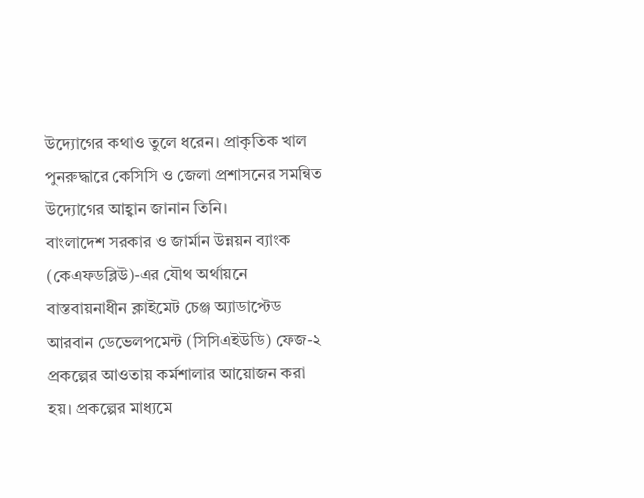উদ্যোগের কথাও তুলে ধরেন। প্রাকৃতিক খাল পুনরুদ্ধারে কেসিসি ও জেলা প্রশাসনের সমন্বিত উদ্যোগের আহ্বান জানান তিনি।
বাংলাদেশ সরকার ও জার্মান উন্নয়ন ব্যাংক (কেএফডব্লিউ)-এর যৌথ অর্থায়নে বাস্তবায়নাধীন ক্লাইমেট চেঞ্জ অ্যাডাপ্টেড আরবান ডেভেলপমেন্ট (সিসিএইউডি) ফেজ-২ প্রকল্পের আওতায় কর্মশালার আয়োজন করা হয়। প্রকল্পের মাধ্যমে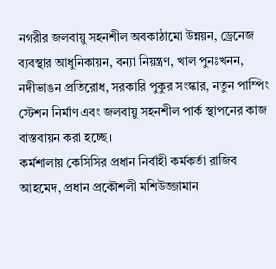নগরীর জলবায়ু সহনশীল অবকাঠামো উন্নয়ন, ড্রেনেজ ব্যবস্থার আধুনিকায়ন, বন্যা নিয়ন্ত্রণ, খাল পুনঃখনন, নদীভাঙন প্রতিরোধ, সরকারি পুকুর সংস্কার, নতুন পাম্পিং স্টেশন নির্মাণ এবং জলবায়ু সহনশীল পার্ক স্থাপনের কাজ বাস্তবায়ন করা হচ্ছে।
কর্মশালায় কেসিসির প্রধান নির্বাহী কর্মকর্তা রাজিব আহমেদ, প্রধান প্রকৌশলী মশিউজ্জামান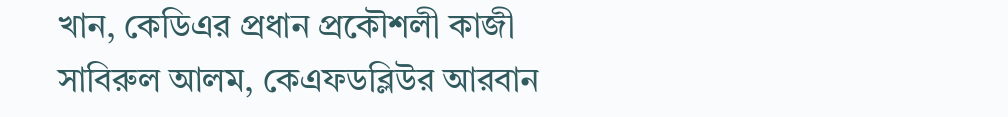খান, কেডিএর প্রধান প্রকৌশলী কাজী সাবিরুল আলম, কেএফডব্লিউর আরবান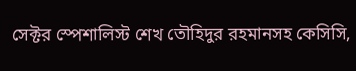সেক্টর স্পেশালিস্ট শেখ তৌহিদুর রহমানসহ কেসিসি,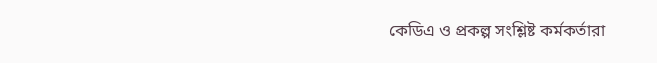কেডিএ ও প্রকল্প সংশ্লিষ্ট কর্মকর্তারা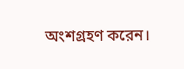অংশগ্রহণ করেন।